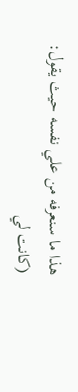هذا ما سنعرفه من علي نفسه حيث يقول: (كانت لي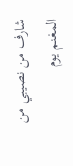شارف من نصيبي من المغنم يوم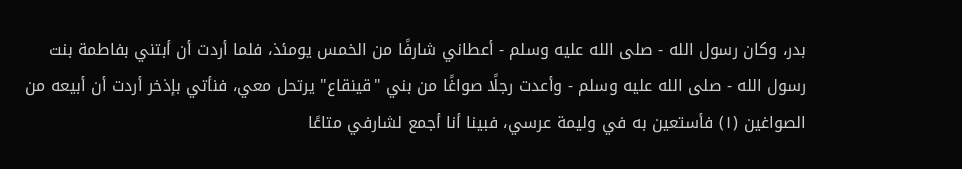بدر، وكان رسول الله - صلى الله عليه وسلم - أعطاني شارفًا من الخمس يومئذ، فلما أردت أن أبتني بفاطمة بنت رسول الله - صلى الله عليه وسلم - وأعدت رجلًا صواغًا من بني "قينقاع" يرتحل معي، فنأتي بإذخر أردت أن أبيعه من الصواغين (١) فأستعين به في وليمة عرسي، فبينا أنا أجمع لشارفي متاعًا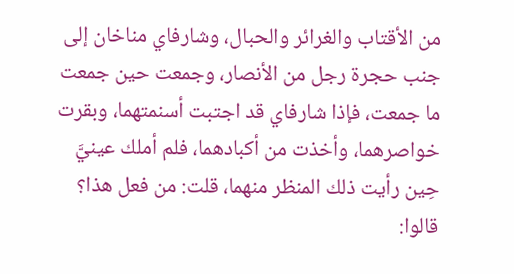من الأقتاب والغرائر والحبال، وشارفاي مناخان إلى جنب حجرة رجل من الأنصار، وجمعت حين جمعت ما جمعت، فإذا شارفاي قد اجتبت أسنمتهما، وبقرت خواصرهما، وأخذت من أكبادهما، فلم أملك عينيَّ حِين رأيت ذلك المنظر منهما، قلت: من فعل هذا؟ قالوا: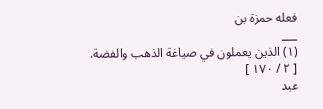فعله حمزة بن
___
(١) الذين يعملون في صياغة الذهب والفضة.
[ ٢ / ١٧٠ ]
عبد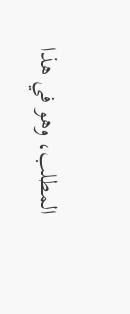المطلب، وهو في هذا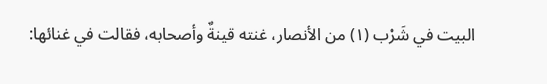البيت في شَرْب (١) من الأنصار، غنته قينةٌ وأصحابه، فقالت في غنائها: